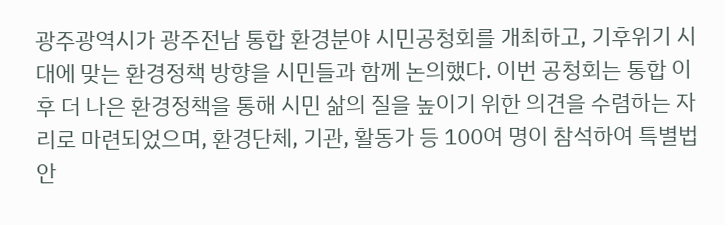광주광역시가 광주전남 통합 환경분야 시민공청회를 개최하고, 기후위기 시대에 맞는 환경정책 방향을 시민들과 함께 논의했다. 이번 공청회는 통합 이후 더 나은 환경정책을 통해 시민 삶의 질을 높이기 위한 의견을 수렴하는 자리로 마련되었으며, 환경단체, 기관, 활동가 등 100여 명이 참석하여 특별법안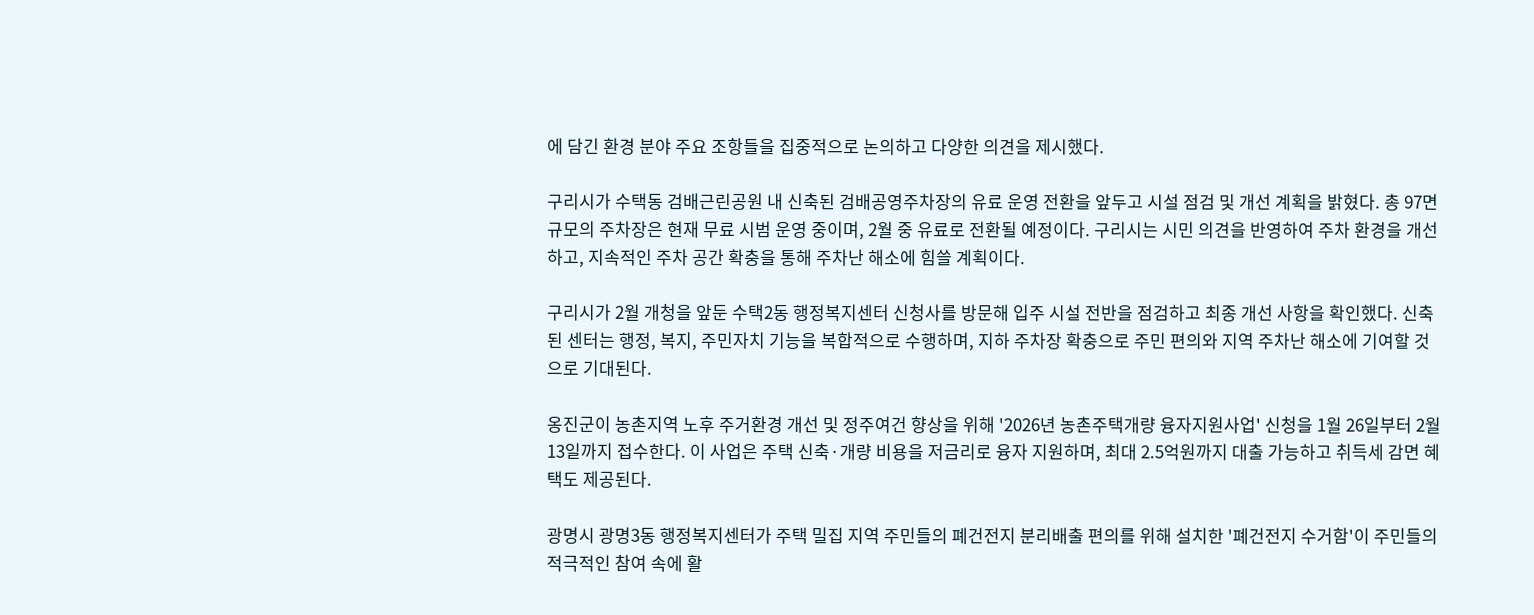에 담긴 환경 분야 주요 조항들을 집중적으로 논의하고 다양한 의견을 제시했다.

구리시가 수택동 검배근린공원 내 신축된 검배공영주차장의 유료 운영 전환을 앞두고 시설 점검 및 개선 계획을 밝혔다. 총 97면 규모의 주차장은 현재 무료 시범 운영 중이며, 2월 중 유료로 전환될 예정이다. 구리시는 시민 의견을 반영하여 주차 환경을 개선하고, 지속적인 주차 공간 확충을 통해 주차난 해소에 힘쓸 계획이다.

구리시가 2월 개청을 앞둔 수택2동 행정복지센터 신청사를 방문해 입주 시설 전반을 점검하고 최종 개선 사항을 확인했다. 신축된 센터는 행정, 복지, 주민자치 기능을 복합적으로 수행하며, 지하 주차장 확충으로 주민 편의와 지역 주차난 해소에 기여할 것으로 기대된다.

옹진군이 농촌지역 노후 주거환경 개선 및 정주여건 향상을 위해 '2026년 농촌주택개량 융자지원사업' 신청을 1월 26일부터 2월 13일까지 접수한다. 이 사업은 주택 신축·개량 비용을 저금리로 융자 지원하며, 최대 2.5억원까지 대출 가능하고 취득세 감면 혜택도 제공된다.

광명시 광명3동 행정복지센터가 주택 밀집 지역 주민들의 폐건전지 분리배출 편의를 위해 설치한 '폐건전지 수거함'이 주민들의 적극적인 참여 속에 활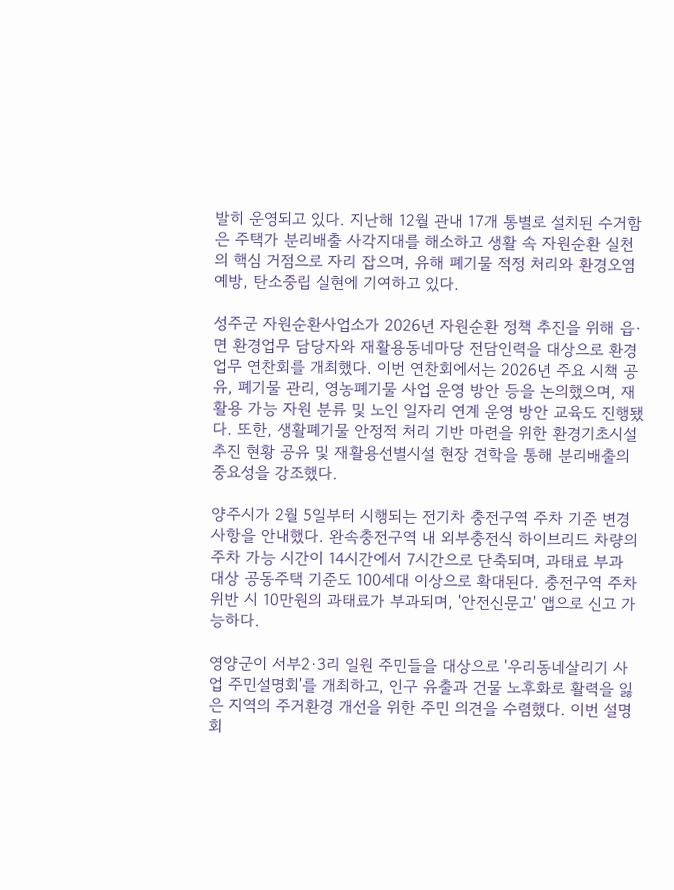발히 운영되고 있다. 지난해 12월 관내 17개 통별로 설치된 수거함은 주택가 분리배출 사각지대를 해소하고 생활 속 자원순환 실천의 핵심 거점으로 자리 잡으며, 유해 폐기물 적정 처리와 환경오염 예방, 탄소중립 실현에 기여하고 있다.

성주군 자원순환사업소가 2026년 자원순환 정책 추진을 위해 읍·면 환경업무 담당자와 재활용동네마당 전담인력을 대상으로 환경업무 연찬회를 개최했다. 이번 연찬회에서는 2026년 주요 시책 공유, 폐기물 관리, 영농폐기물 사업 운영 방안 등을 논의했으며, 재활용 가능 자원 분류 및 노인 일자리 연계 운영 방안 교육도 진행됐다. 또한, 생활폐기물 안정적 처리 기반 마련을 위한 환경기초시설 추진 현황 공유 및 재활용선별시설 현장 견학을 통해 분리배출의 중요성을 강조했다.

양주시가 2월 5일부터 시행되는 전기차 충전구역 주차 기준 변경 사항을 안내했다. 완속충전구역 내 외부충전식 하이브리드 차량의 주차 가능 시간이 14시간에서 7시간으로 단축되며, 과태료 부과 대상 공동주택 기준도 100세대 이상으로 확대된다. 충전구역 주차 위반 시 10만원의 과태료가 부과되며, '안전신문고' 앱으로 신고 가능하다.

영양군이 서부2·3리 일원 주민들을 대상으로 '우리동네살리기 사업 주민설명회'를 개최하고, 인구 유출과 건물 노후화로 활력을 잃은 지역의 주거환경 개선을 위한 주민 의견을 수렴했다. 이번 설명회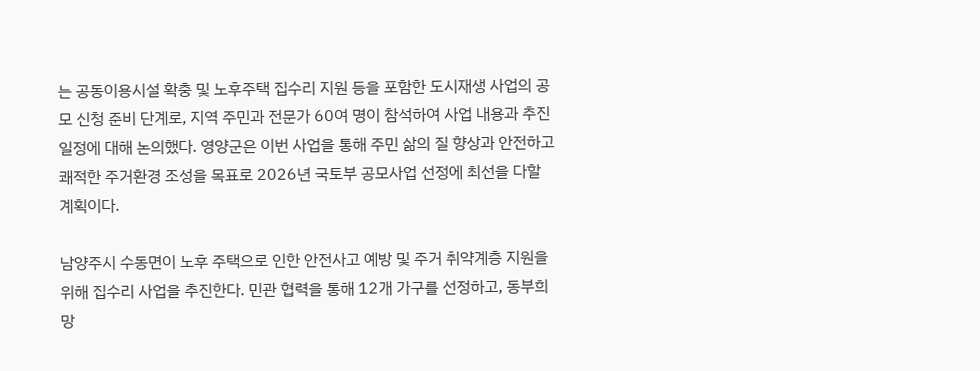는 공동이용시설 확충 및 노후주택 집수리 지원 등을 포함한 도시재생 사업의 공모 신청 준비 단계로, 지역 주민과 전문가 60여 명이 참석하여 사업 내용과 추진 일정에 대해 논의했다. 영양군은 이번 사업을 통해 주민 삶의 질 향상과 안전하고 쾌적한 주거환경 조성을 목표로 2026년 국토부 공모사업 선정에 최선을 다할 계획이다.

남양주시 수동면이 노후 주택으로 인한 안전사고 예방 및 주거 취약계층 지원을 위해 집수리 사업을 추진한다. 민관 협력을 통해 12개 가구를 선정하고, 동부희망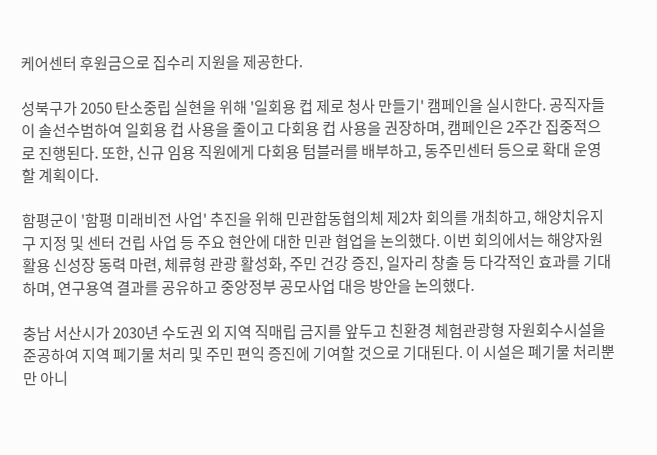케어센터 후원금으로 집수리 지원을 제공한다.

성북구가 2050 탄소중립 실현을 위해 '일회용 컵 제로 청사 만들기' 캠페인을 실시한다. 공직자들이 솔선수범하여 일회용 컵 사용을 줄이고 다회용 컵 사용을 권장하며, 캠페인은 2주간 집중적으로 진행된다. 또한, 신규 임용 직원에게 다회용 텀블러를 배부하고, 동주민센터 등으로 확대 운영할 계획이다.

함평군이 '함평 미래비전 사업' 추진을 위해 민관합동협의체 제2차 회의를 개최하고, 해양치유지구 지정 및 센터 건립 사업 등 주요 현안에 대한 민관 협업을 논의했다. 이번 회의에서는 해양자원 활용 신성장 동력 마련, 체류형 관광 활성화, 주민 건강 증진, 일자리 창출 등 다각적인 효과를 기대하며, 연구용역 결과를 공유하고 중앙정부 공모사업 대응 방안을 논의했다.

충남 서산시가 2030년 수도권 외 지역 직매립 금지를 앞두고 친환경 체험관광형 자원회수시설을 준공하여 지역 폐기물 처리 및 주민 편익 증진에 기여할 것으로 기대된다. 이 시설은 폐기물 처리뿐만 아니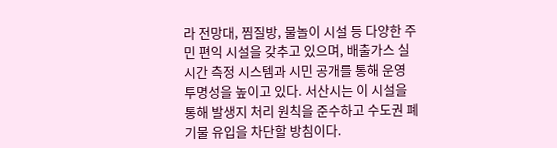라 전망대, 찜질방, 물놀이 시설 등 다양한 주민 편익 시설을 갖추고 있으며, 배출가스 실시간 측정 시스템과 시민 공개를 통해 운영 투명성을 높이고 있다. 서산시는 이 시설을 통해 발생지 처리 원칙을 준수하고 수도권 폐기물 유입을 차단할 방침이다.